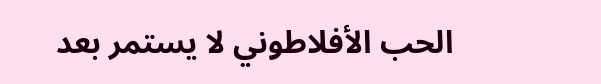الحب الأفلاطوني لا يستمر بعد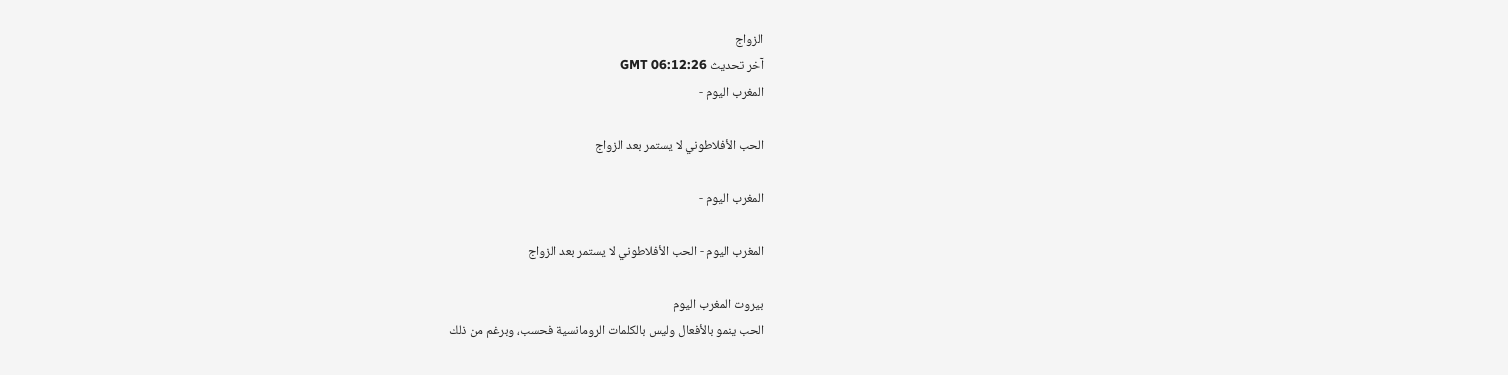الزواج
آخر تحديث GMT 06:12:26
المغرب اليوم -

الحب الأفلاطوني لا يستمر بعد الزواج

المغرب اليوم -

المغرب اليوم - الحب الأفلاطوني لا يستمر بعد الزواج

بيروت المغرب اليوم
الحب ينمو بالأفعال وليس بالكلمات الرومانسية فحسب، وبرغم من ذلك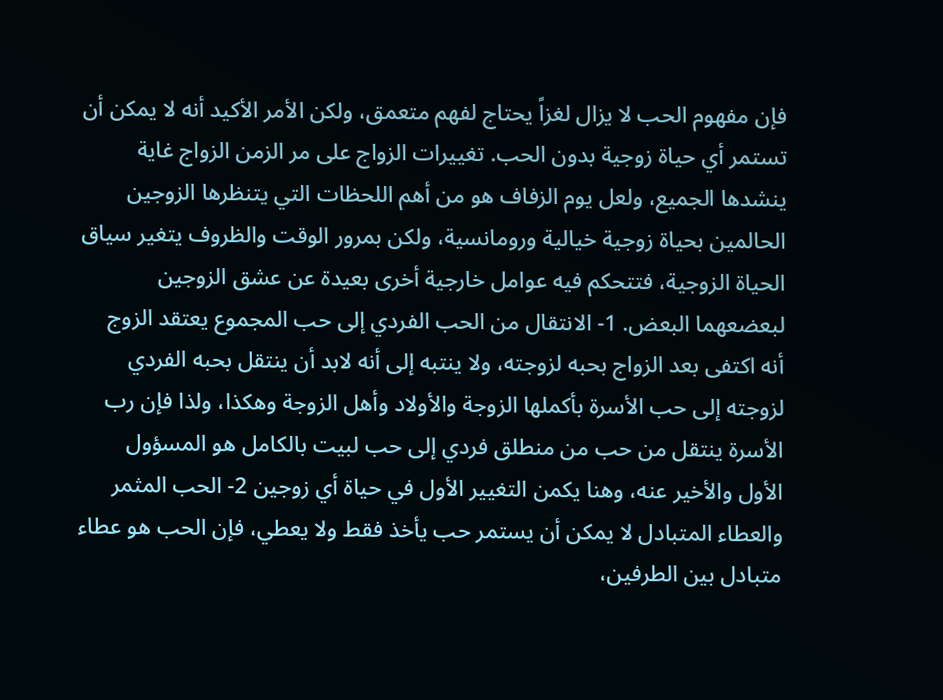فإن مفهوم الحب لا يزال لغزاً يحتاج لفهم متعمق، ولكن الأمر الأكيد أنه لا يمكن أن تستمر أي حياة زوجية بدون الحب. تغييرات الزواج على مر الزمن الزواج غاية ينشدها الجميع، ولعل يوم الزفاف هو من أهم اللحظات التي يتنظرها الزوجين الحالمين بحياة زوجية خيالية ورومانسية، ولكن بمرور الوقت والظروف يتغير سياق الحياة الزوجية، فتتحكم فيه عوامل خارجية أخرى بعيدة عن عشق الزوجين لبعضعهما البعض. 1- الانتقال من الحب الفردي إلى حب المجموع يعتقد الزوج أنه اكتفى بعد الزواج بحبه لزوجته، ولا ينتبه إلى أنه لابد أن ينتقل بحبه الفردي لزوجته إلى حب الأسرة بأكملها الزوجة والأولاد وأهل الزوجة وهكذا، ولذا فإن رب الأسرة ينتقل من حب من منطلق فردي إلى حب لبيت بالكامل هو المسؤول الأول والأخير عنه، وهنا يكمن التغيير الأول في حياة أي زوجين 2- الحب المثمر والعطاء المتبادل لا يمكن أن يستمر حب يأخذ فقط ولا يعطي، فإن الحب هو عطاء متبادل بين الطرفين،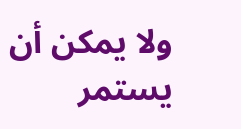ولا يمكن أن يستمر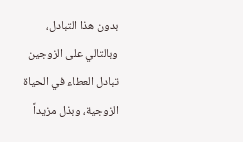بدون هذا التبادل، وبالتالي على الزوجين تبادل العطاء في الحياة الزوجية، وبذل مزيداً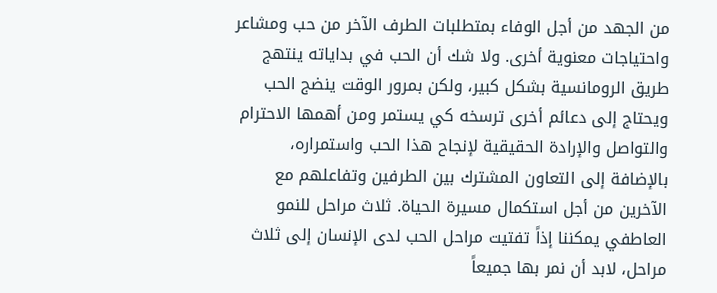من الجهد من أجل الوفاء بمتطلبات الطرف الآخر من حب ومشاعر واحتياجات معنوية أخرى. ولا شك أن الحب في بداياته ينتهج طريق الرومانسية بشكل كبير، ولكن بمرور الوقت ينضج الحب ويحتاج إلى دعائم أخرى ترسخه كي يستمر ومن أهمها الاحترام والتواصل والإرادة الحقيقية لإنجاح هذا الحب واستمراره، بالإضافة إلى التعاون المشترك بين الطرفين وتفاعلهم مع الآخرين من أجل استكمال مسيرة الحياة. ثلاث مراحل للنمو العاطفي يمكننا إذاً تفتيت مراحل الحب لدى الإنسان إلى ثلاث مراحل، لابد أن نمر بها جميعاً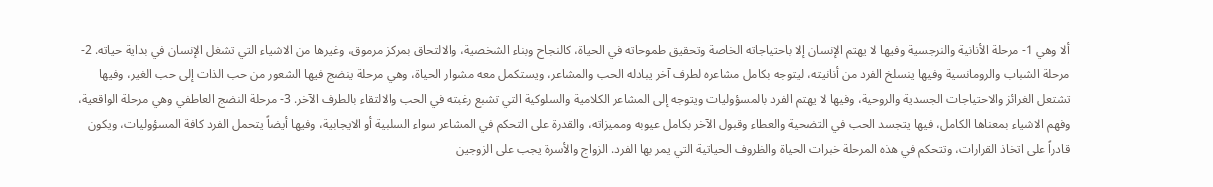ألا وهي 1- مرحلة الأنانية والنرجسية وفيها لا يهتم الإنسان إلا باحتياجاته الخاصة وتحقيق طموحاته في الحياة، كالنجاح وبناء الشخصية، والالتحاق بمركز مرموق، وغيرها من الاشياء التي تشغل الإنسان في بداية حياته. 2- مرحلة الشباب والرومانسية وفيها ينسلخ الفرد من أنانيته، ليتوجه بكامل مشاعره لطرف آخر يبادله الحب والمشاعر، ويستكمل معه مشوار الحياة، وهي مرحلة ينضج فيها الشعور من حب الذات إلى حب الغير، وفيها تشتعل الغرائز والاحتياجات الجسدية والروحية، وفيها لا يهتم الفرد بالمسؤوليات ويتوجه إلى المشاعر الكلامية والسلوكية التي تشبع رغبته في الحب والالتقاء بالطرف الآخر. 3- مرحلة النضج العاطفي وهي مرحلة الواقعية، وفهم الاشياء بمعناها الكامل، فيها يتجسد الحب في التضحية والعطاء وقبول الآخر بكامل عيوبه ومميزاته، والقدرة على التحكم في المشاعر سواء السلبية أو الايجابية، وفيها أيضاً يتحمل الفرد كافة المسؤوليات، ويكون قادراً على اتخاذ القرارات، وتتحكم في هذه المرحلة خبرات الحياة والظروف الحياتية التي يمر بها الفرد. الزواج والأسرة يجب على الزوجين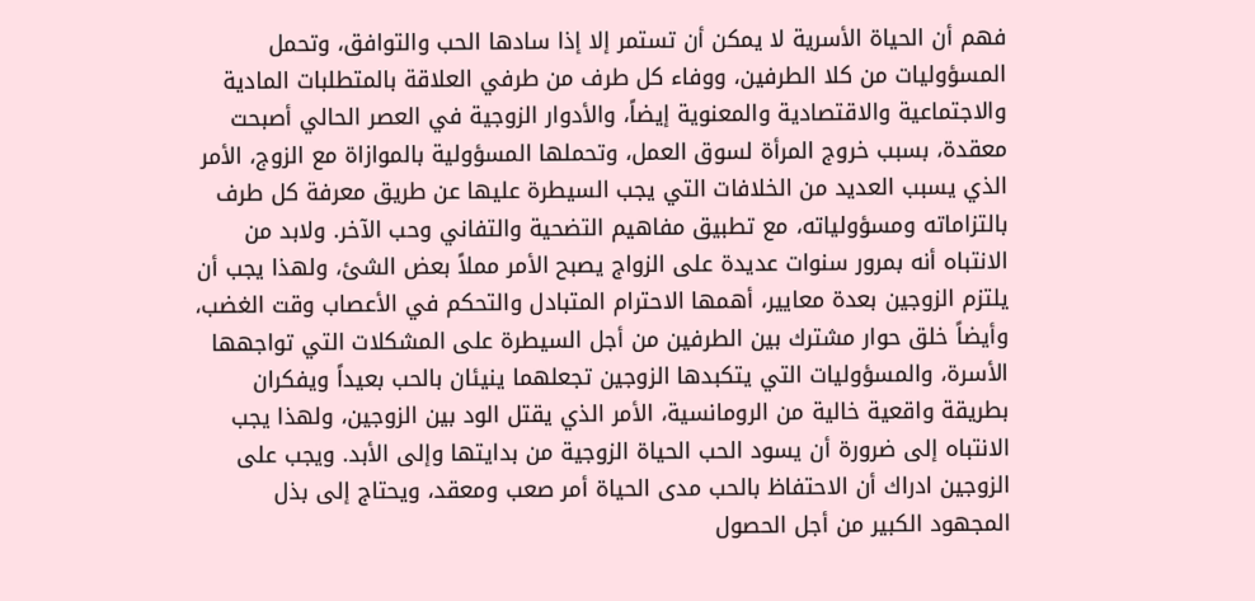فهم أن الحياة الأسرية لا يمكن أن تستمر إلا إذا سادها الحب والتوافق، وتحمل المسؤوليات من كلا الطرفين، ووفاء كل طرف من طرفي العلاقة بالمتطلبات المادية والاجتماعية والاقتصادية والمعنوية إيضاً، والأدوار الزوجية في العصر الحالي أصبحت معقدة، بسبب خروج المرأة لسوق العمل، وتحملها المسؤولية بالموازاة مع الزوج، الأمر الذي يسبب العديد من الخلافات التي يجب السيطرة عليها عن طريق معرفة كل طرف بالتزاماته ومسؤولياته، مع تطبيق مفاهيم التضحية والتفاني وحب الآخر. ولابد من الانتباه أنه بمرور سنوات عديدة على الزواج يصبح الأمر مملاً بعض الشئ، ولهذا يجب أن يلتزم الزوجين بعدة معايير، أهمها الاحترام المتبادل والتحكم في الأعصاب وقت الغضب، وأيضاً خلق حوار مشترك بين الطرفين من أجل السيطرة على المشكلات التي تواجهها الأسرة، والمسؤوليات التي يتكبدها الزوجين تجعلهما ينيئان بالحب بعيداً ويفكران بطريقة واقعية خالية من الرومانسية، الأمر الذي يقتل الود بين الزوجين، ولهذا يجب الانتباه إلى ضرورة أن يسود الحب الحياة الزوجية من بدايتها وإلى الأبد. ويجب على الزوجين ادراك أن الاحتفاظ بالحب مدى الحياة أمر صعب ومعقد، ويحتاج إلى بذل المجهود الكبير من أجل الحصول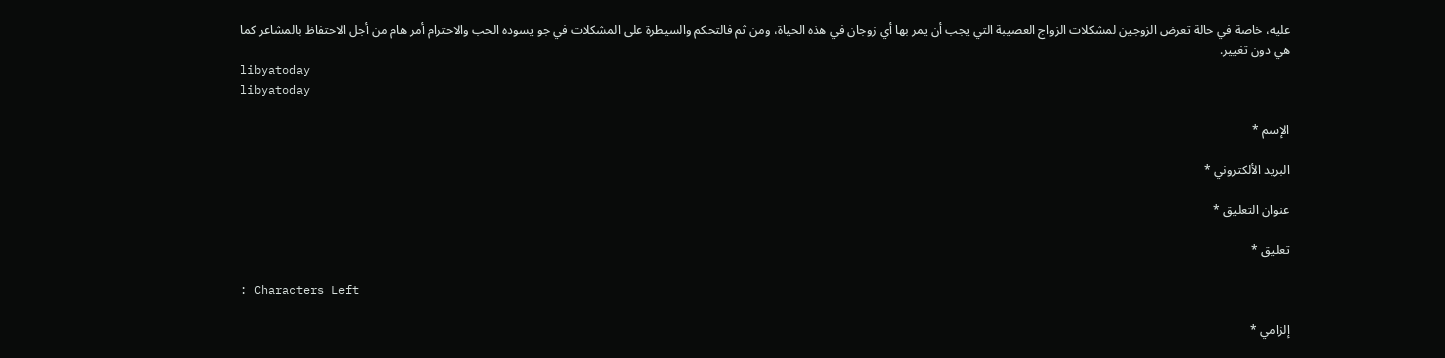عليه، خاصة في حالة تعرض الزوجين لمشكلات الزواج العصيبة التي يجب أن يمر بها أي زوجان في هذه الحياة، ومن ثم فالتحكم والسيطرة على المشكلات في جو يسوده الحب والاحترام أمر هام من أجل الاحتفاظ بالمشاعر كما هي دون تغيير.
libyatoday
libyatoday

الإسم *

البريد الألكتروني *

عنوان التعليق *

تعليق *

: Characters Left

إلزامي *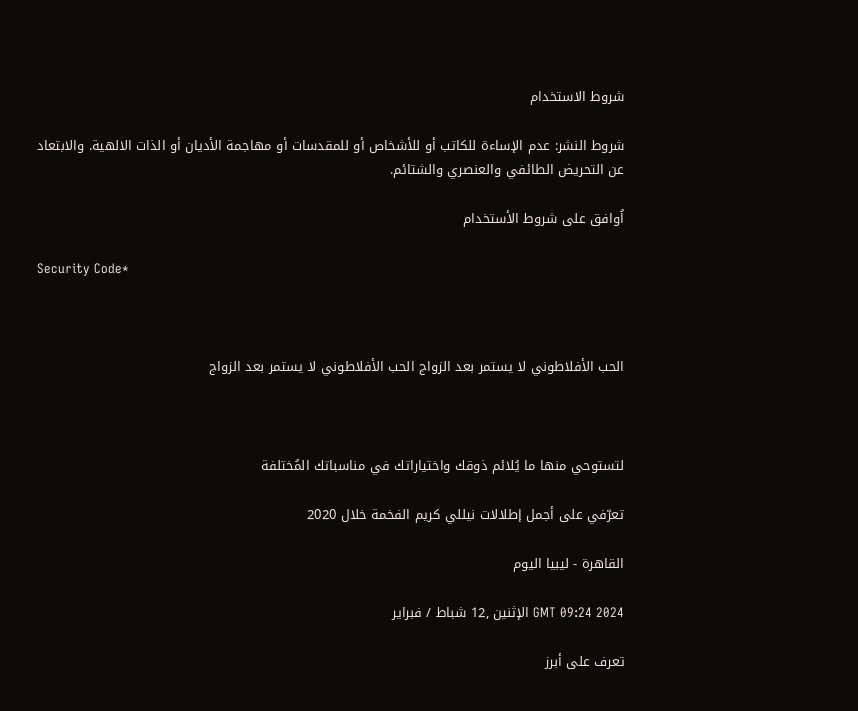شروط الاستخدام

شروط النشر: عدم الإساءة للكاتب أو للأشخاص أو للمقدسات أو مهاجمة الأديان أو الذات الالهية. والابتعاد عن التحريض الطائفي والعنصري والشتائم.

اُوافق على شروط الأستخدام

Security Code*



الحب الأفلاطوني لا يستمر بعد الزواج الحب الأفلاطوني لا يستمر بعد الزواج



لتستوحي منها ما يُلائم ذوقك واختياراتك في مناسباتك المُختلفة

تعرّفي على أجمل إطلالات نيللي كريم الفخمة خلال 2020

القاهرة - ليبيا اليوم

GMT 09:24 2024 الإثنين ,12 شباط / فبراير

تعرف على أبرز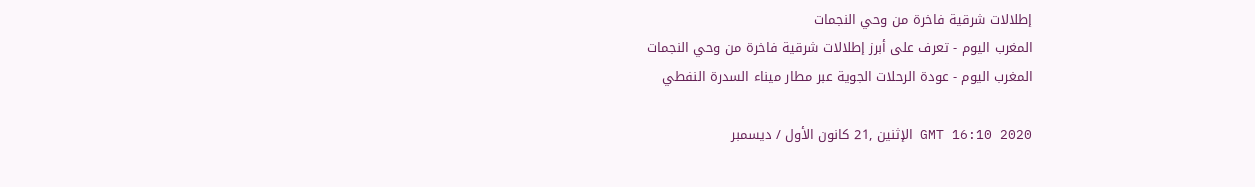إطلالات شرقية فاخرة من وحي النجمات
المغرب اليوم - تعرف على أبرز إطلالات شرقية فاخرة من وحي النجمات
المغرب اليوم - عودة الرحلات الجوية عبر مطار ميناء السدرة النفطي

GMT 16:10 2020 الإثنين ,21 كانون الأول / ديسمبر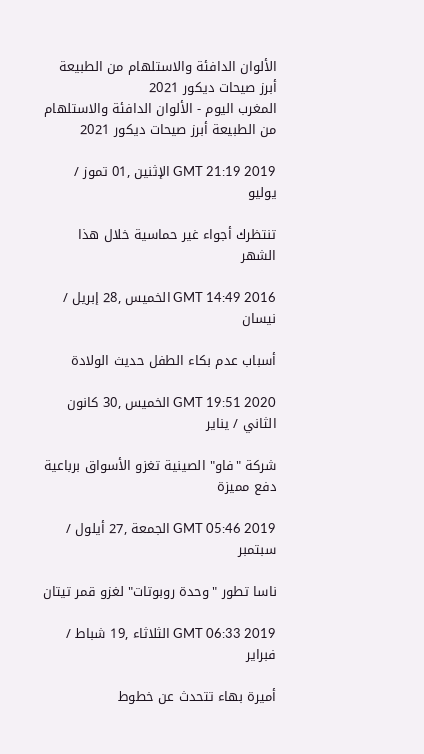الألوان الدافئة والاستلهام من الطبيعة أبرز صيحات ديكور 2021
المغرب اليوم - الألوان الدافئة والاستلهام من الطبيعة أبرز صيحات ديكور 2021

GMT 21:19 2019 الإثنين ,01 تموز / يوليو

تنتظرك أجواء غير حماسية خلال هذا الشهر

GMT 14:49 2016 الخميس ,28 إبريل / نيسان

أسباب عدم بكاء الطفل حديث الولادة

GMT 19:51 2020 الخميس ,30 كانون الثاني / يناير

شركة "فاو" الصينية تغزو الأسواق برباعية دفع مميزة

GMT 05:46 2019 الجمعة ,27 أيلول / سبتمبر

ناسا تطور "وحدة روبوتات" لغزو قمر تيتان

GMT 06:33 2019 الثلاثاء ,19 شباط / فبراير

أميرة بهاء تتحدث عن خطوط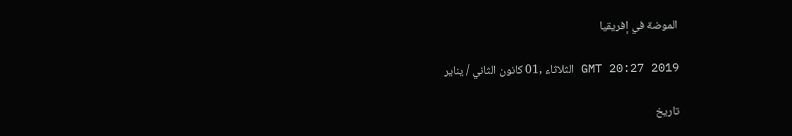الموضة في إفريقيا

GMT 20:27 2019 الثلاثاء ,01 كانون الثاني / يناير

تاريخ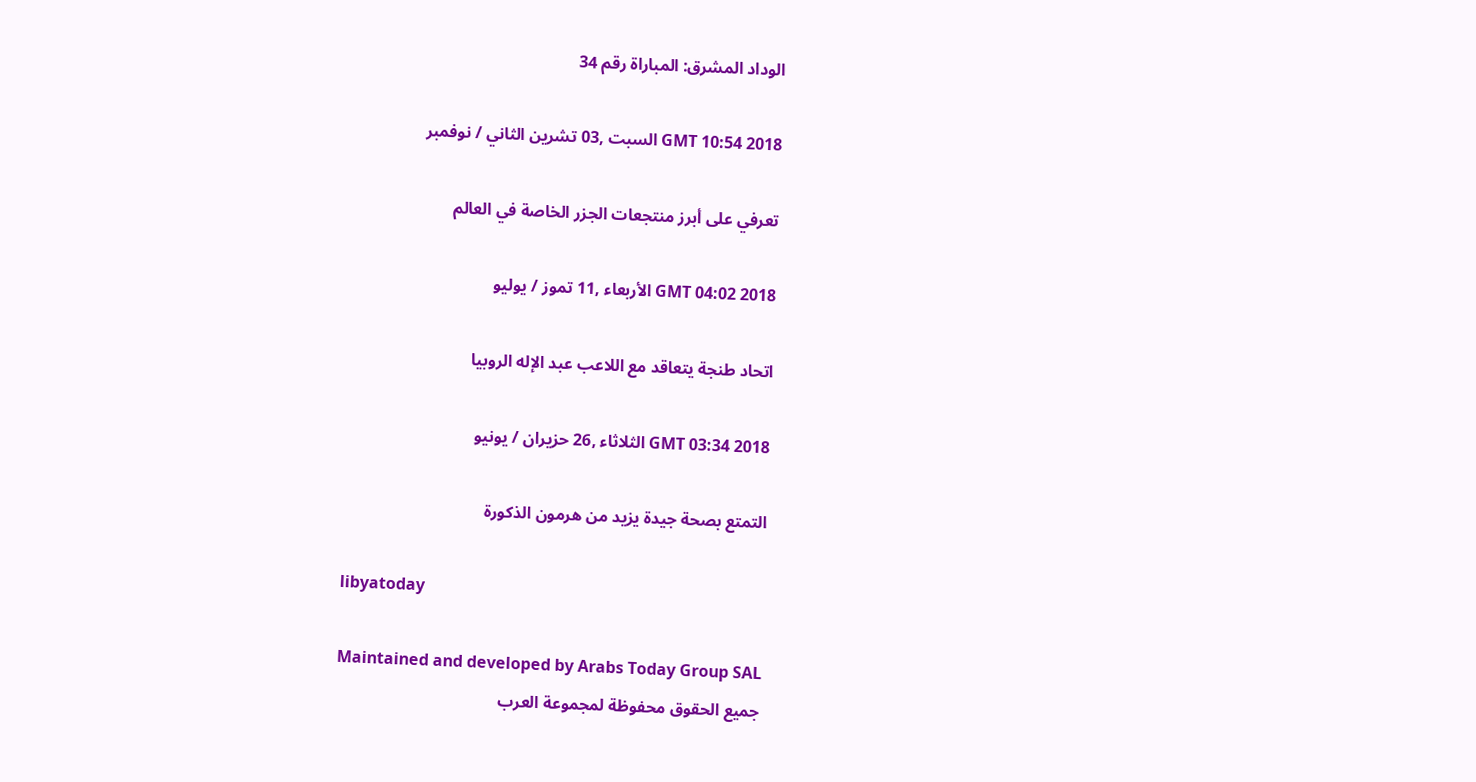الوداد المشرق: المباراة رقم 34

GMT 10:54 2018 السبت ,03 تشرين الثاني / نوفمبر

تعرفي على أبرز منتجعات الجزر الخاصة في العالم

GMT 04:02 2018 الأربعاء ,11 تموز / يوليو

اتحاد طنجة يتعاقد مع اللاعب عبد الإله الروبيا

GMT 03:34 2018 الثلاثاء ,26 حزيران / يونيو

التمتع بصحة جيدة يزيد من هرمون الذكورة

libyatoday

Maintained and developed by Arabs Today Group SAL
جميع الحقوق محفوظة لمجموعة العرب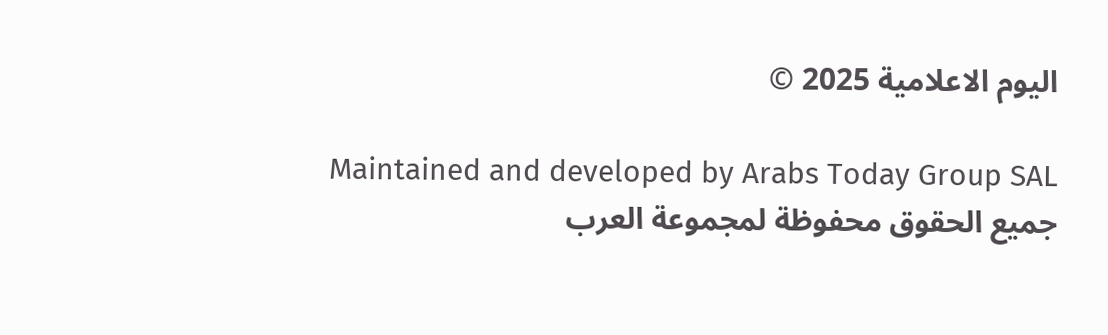اليوم الاعلامية 2025 ©

Maintained and developed by Arabs Today Group SAL
جميع الحقوق محفوظة لمجموعة العرب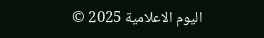اليوم الاعلامية 2025 ©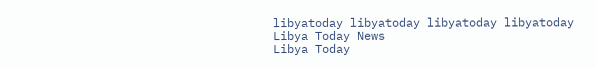libyatoday libyatoday libyatoday libyatoday
Libya Today News
Libya Today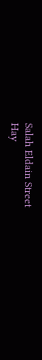Salah Eldain Street
Hay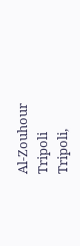Al-Zouhour
Tripoli
Tripoli,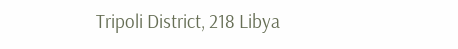Tripoli District, 218 Libya